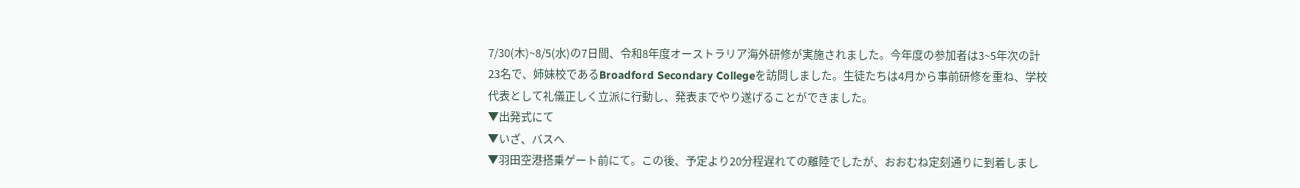7/30(木)~8/5(水)の7日間、令和8年度オーストラリア海外研修が実施されました。今年度の参加者は3~5年次の計23名で、姉妹校であるBroadford Secondary Collegeを訪問しました。生徒たちは4月から事前研修を重ね、学校代表として礼儀正しく立派に行動し、発表までやり遂げることができました。
▼出発式にて
▼いざ、バスへ
▼羽田空港搭乗ゲート前にて。この後、予定より20分程遅れての離陸でしたが、おおむね定刻通りに到着しまし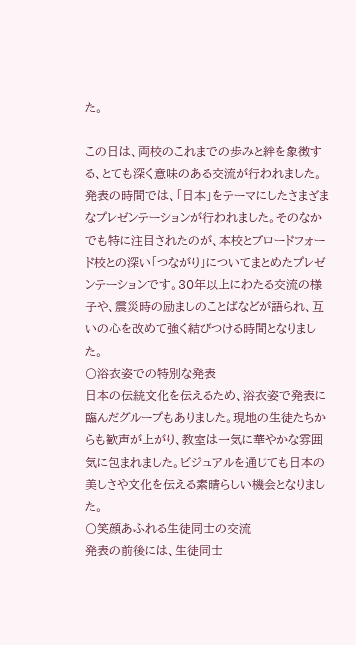た。

この日は、両校のこれまでの歩みと絆を象徴する、とても深く意味のある交流が行われました。
発表の時間では、「日本」をテーマにしたさまざまなプレゼンテーションが行われました。そのなかでも特に注目されたのが、本校とブロードフォード校との深い「つながり」についてまとめたプレゼンテーションです。30年以上にわたる交流の様子や、震災時の励ましのことばなどが語られ、互いの心を改めて強く結びつける時間となりました。
〇浴衣姿での特別な発表
日本の伝統文化を伝えるため、浴衣姿で発表に臨んだグループもありました。現地の生徒たちからも歓声が上がり、教室は一気に華やかな雰囲気に包まれました。ビジュアルを通じても日本の美しさや文化を伝える素晴らしい機会となりました。
〇笑顔あふれる生徒同士の交流
発表の前後には、生徒同士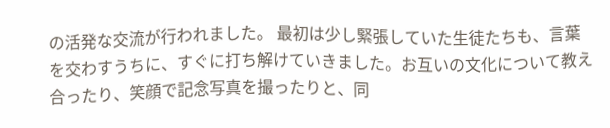の活発な交流が行われました。 最初は少し緊張していた生徒たちも、言葉を交わすうちに、すぐに打ち解けていきました。お互いの文化について教え合ったり、笑顔で記念写真を撮ったりと、同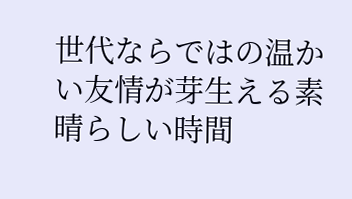世代ならではの温かい友情が芽生える素晴らしい時間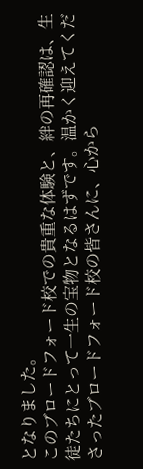となりました。
このブロードフォード校での貴重な体験と、絆の再確認は、生徒たちにとって一生の宝物となるはずです。温かく迎えてくださったブロードフォード校の皆さんに、心から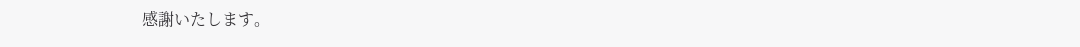感謝いたします。